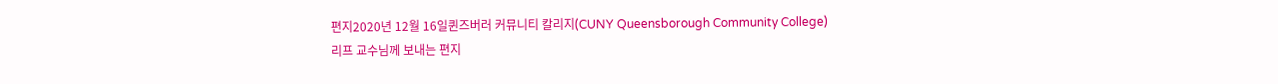편지2020년 12월 16일퀸즈버러 커뮤니티 칼리지(CUNY Queensborough Community College)
리프 교수님께 보내는 편지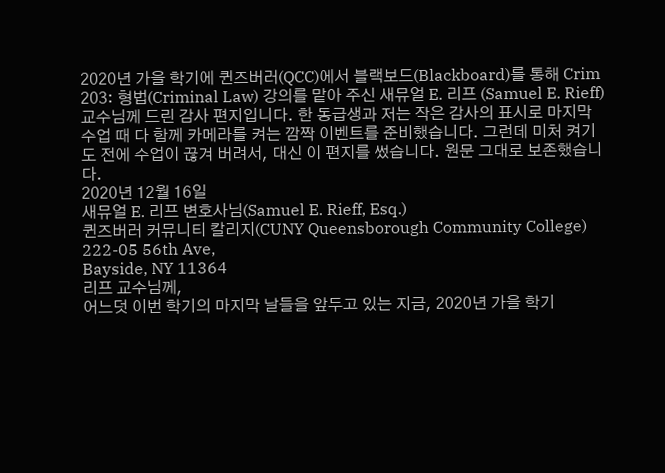2020년 가을 학기에 퀸즈버러(QCC)에서 블랙보드(Blackboard)를 통해 Crim 203: 형법(Criminal Law) 강의를 맡아 주신 새뮤얼 E. 리프 (Samuel E. Rieff) 교수님께 드린 감사 편지입니다. 한 동급생과 저는 작은 감사의 표시로 마지막 수업 때 다 함께 카메라를 켜는 깜짝 이벤트를 준비했습니다. 그런데 미처 켜기도 전에 수업이 끊겨 버려서, 대신 이 편지를 썼습니다. 원문 그대로 보존했습니다.
2020년 12월 16일
새뮤얼 E. 리프 변호사님(Samuel E. Rieff, Esq.)
퀸즈버러 커뮤니티 칼리지(CUNY Queensborough Community College)
222-05 56th Ave,
Bayside, NY 11364
리프 교수님께,
어느덧 이번 학기의 마지막 날들을 앞두고 있는 지금, 2020년 가을 학기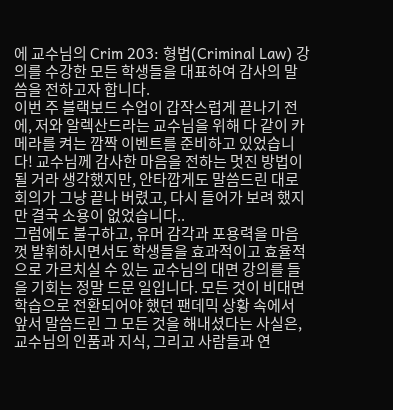에 교수님의 Crim 203: 형법(Criminal Law) 강의를 수강한 모든 학생들을 대표하여 감사의 말씀을 전하고자 합니다.
이번 주 블랙보드 수업이 갑작스럽게 끝나기 전에, 저와 알렉산드라는 교수님을 위해 다 같이 카메라를 켜는 깜짝 이벤트를 준비하고 있었습니다! 교수님께 감사한 마음을 전하는 멋진 방법이 될 거라 생각했지만, 안타깝게도 말씀드린 대로 회의가 그냥 끝나 버렸고, 다시 들어가 보려 했지만 결국 소용이 없었습니다..
그럼에도 불구하고, 유머 감각과 포용력을 마음껏 발휘하시면서도 학생들을 효과적이고 효율적으로 가르치실 수 있는 교수님의 대면 강의를 들을 기회는 정말 드문 일입니다. 모든 것이 비대면 학습으로 전환되어야 했던 팬데믹 상황 속에서 앞서 말씀드린 그 모든 것을 해내셨다는 사실은, 교수님의 인품과 지식, 그리고 사람들과 연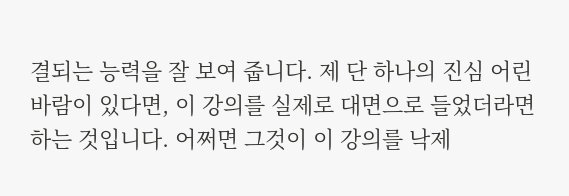결되는 능력을 잘 보여 줍니다. 제 단 하나의 진심 어린 바람이 있다면, 이 강의를 실제로 대면으로 들었더라면 하는 것입니다. 어쩌면 그것이 이 강의를 낙제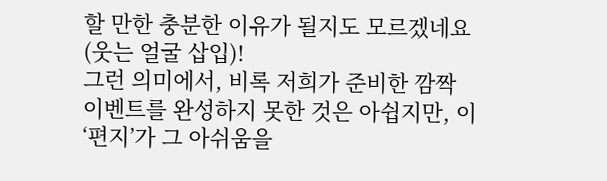할 만한 충분한 이유가 될지도 모르겠네요 (웃는 얼굴 삽입)!
그런 의미에서, 비록 저희가 준비한 깜짝 이벤트를 완성하지 못한 것은 아쉽지만, 이 ‘편지’가 그 아쉬움을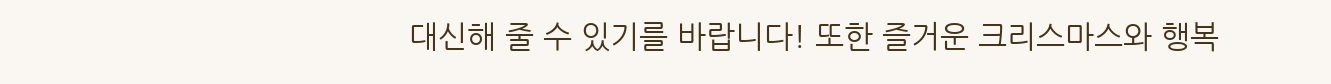대신해 줄 수 있기를 바랍니다! 또한 즐거운 크리스마스와 행복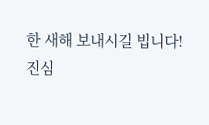한 새해 보내시길 빕니다!
진심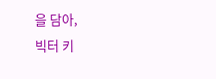을 담아,
빅터 키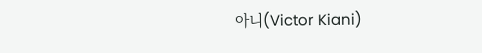아니(Victor Kiani)